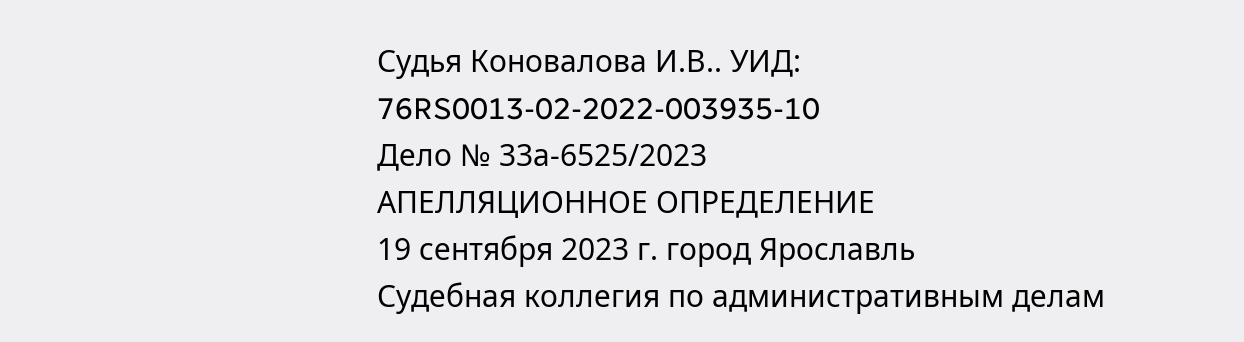Судья Коновалова И.В.. УИД: 76RS0013-02-2022-003935-10
Дело № 33а-6525/2023
АПЕЛЛЯЦИОННОЕ ОПРЕДЕЛЕНИЕ
19 сентября 2023 г. город Ярославль
Судебная коллегия по административным делам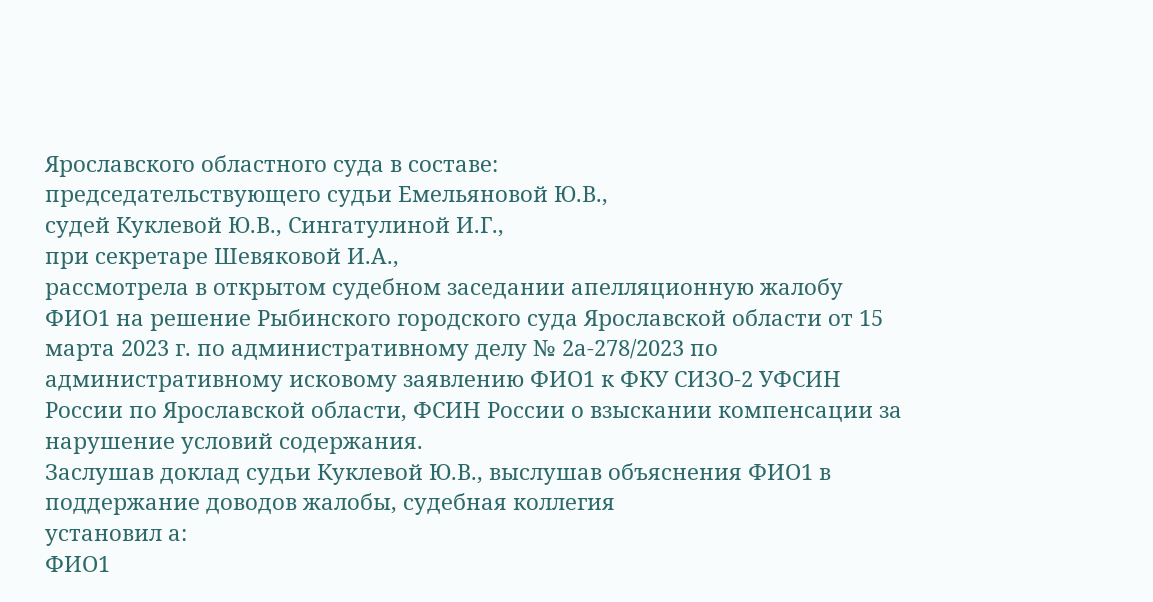Ярославского областного суда в составе:
председательствующего судьи Емельяновой Ю.В.,
судей Куклевой Ю.В., Сингатулиной И.Г.,
при секретаре Шевяковой И.А.,
рассмотрела в открытом судебном заседании апелляционную жалобу ФИО1 на решение Рыбинского городского суда Ярославской области от 15 марта 2023 г. по административному делу № 2а-278/2023 по административному исковому заявлению ФИО1 к ФКУ СИЗО-2 УФСИН России по Ярославской области, ФСИН России о взыскании компенсации за нарушение условий содержания.
Заслушав доклад судьи Куклевой Ю.В., выслушав объяснения ФИО1 в поддержание доводов жалобы, судебная коллегия
установил а:
ФИО1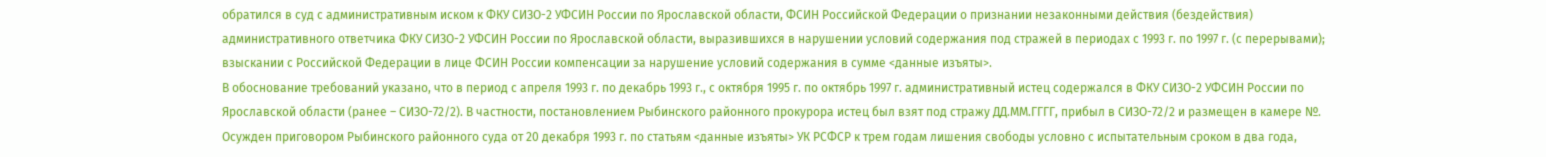обратился в суд с административным иском к ФКУ СИЗО-2 УФСИН России по Ярославской области, ФСИН Российской Федерации о признании незаконными действия (бездействия) административного ответчика ФКУ СИЗО-2 УФСИН России по Ярославской области, выразившихся в нарушении условий содержания под стражей в периодах с 1993 г. по 1997 г. (с перерывами); взыскании с Российской Федерации в лице ФСИН России компенсации за нарушение условий содержания в сумме <данные изъяты>.
В обоснование требований указано, что в период с апреля 1993 г. по декабрь 1993 г., с октября 1995 г. по октябрь 1997 г. административный истец содержался в ФКУ СИЗО-2 УФСИН России по Ярославской области (ранее – СИЗО-72/2). В частности, постановлением Рыбинского районного прокурора истец был взят под стражу ДД.ММ.ГГГГ, прибыл в СИЗО-72/2 и размещен в камере №. Осужден приговором Рыбинского районного суда от 20 декабря 1993 г. по статьям <данные изъяты> УК РСФСР к трем годам лишения свободы условно с испытательным сроком в два года,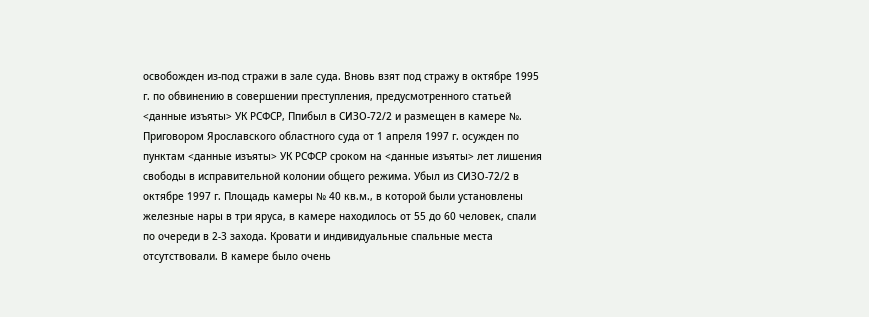освобожден из-под стражи в зале суда. Вновь взят под стражу в октябре 1995 г. по обвинению в совершении преступления, предусмотренного статьей <данные изъяты> УК РСФСР, Ппибыл в СИЗО-72/2 и размещен в камере №. Приговором Ярославского областного суда от 1 апреля 1997 г. осужден по пунктам <данные изъяты> УК РСФСР сроком на <данные изъяты> лет лишения свободы в исправительной колонии общего режима. Убыл из СИЗО-72/2 в октябре 1997 г. Площадь камеры № 40 кв.м., в которой были установлены железные нары в три яруса, в камере находилось от 55 до 60 человек, спали по очереди в 2-3 захода. Кровати и индивидуальные спальные места отсутствовали. В камере было очень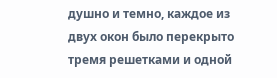душно и темно, каждое из двух окон было перекрыто тремя решетками и одной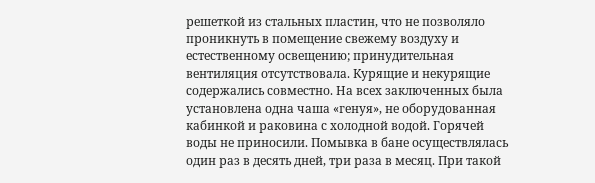решеткой из стальных пластин, что не позволяло проникнуть в помещение свежему воздуху и естественному освещению; принудительная вентиляция отсутствовала. Курящие и некурящие содержались совместно. На всех заключенных была установлена одна чаша «генуя», не оборудованная кабинкой и раковина с холодной водой. Горячей воды не приносили. Помывка в бане осуществлялась один раз в десять дней, три раза в месяц. При такой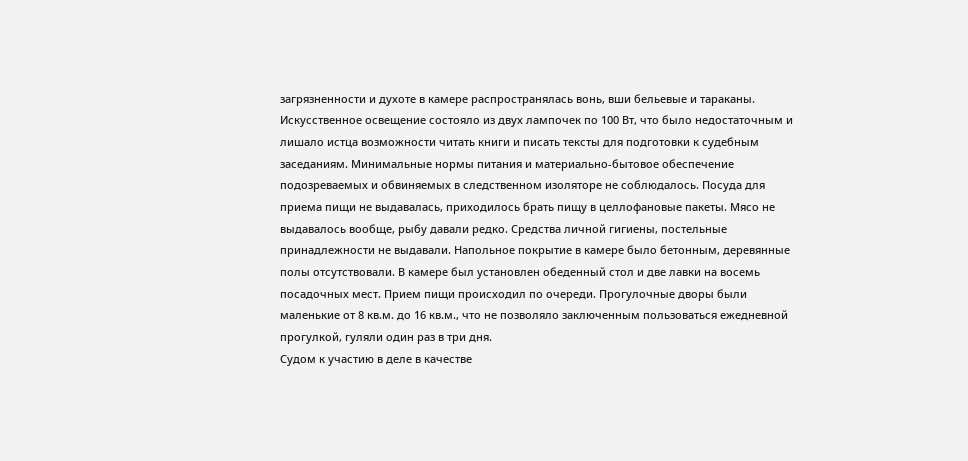загрязненности и духоте в камере распространялась вонь, вши бельевые и тараканы. Искусственное освещение состояло из двух лампочек по 100 Вт, что было недостаточным и лишало истца возможности читать книги и писать тексты для подготовки к судебным заседаниям. Минимальные нормы питания и материально-бытовое обеспечение подозреваемых и обвиняемых в следственном изоляторе не соблюдалось. Посуда для приема пищи не выдавалась, приходилось брать пищу в целлофановые пакеты. Мясо не выдавалось вообще, рыбу давали редко. Средства личной гигиены, постельные принадлежности не выдавали. Напольное покрытие в камере было бетонным, деревянные полы отсутствовали. В камере был установлен обеденный стол и две лавки на восемь посадочных мест. Прием пищи происходил по очереди. Прогулочные дворы были маленькие от 8 кв.м. до 16 кв.м., что не позволяло заключенным пользоваться ежедневной прогулкой, гуляли один раз в три дня.
Судом к участию в деле в качестве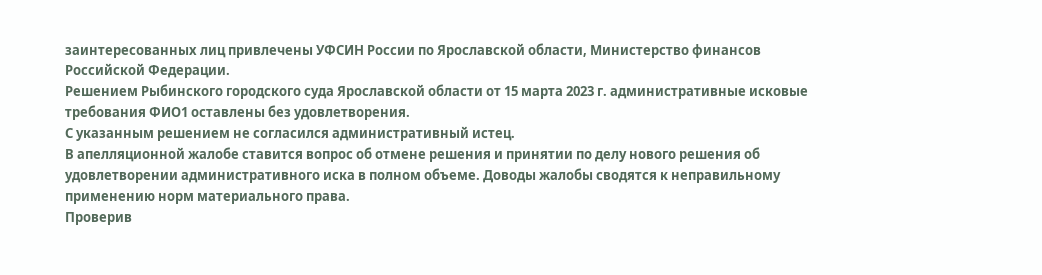заинтересованных лиц привлечены УФСИН России по Ярославской области, Министерство финансов Российской Федерации.
Решением Рыбинского городского суда Ярославской области от 15 марта 2023 г. административные исковые требования ФИО1 оставлены без удовлетворения.
С указанным решением не согласился административный истец.
В апелляционной жалобе ставится вопрос об отмене решения и принятии по делу нового решения об удовлетворении административного иска в полном объеме. Доводы жалобы сводятся к неправильному применению норм материального права.
Проверив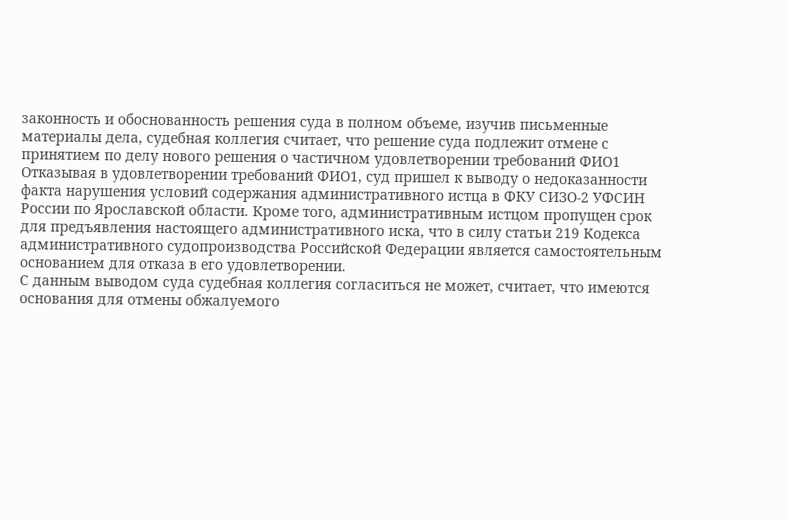законность и обоснованность решения суда в полном объеме, изучив письменные материалы дела, судебная коллегия считает, что решение суда подлежит отмене с принятием по делу нового решения о частичном удовлетворении требований ФИО1
Отказывая в удовлетворении требований ФИО1, суд пришел к выводу о недоказанности факта нарушения условий содержания административного истца в ФКУ СИЗО-2 УФСИН России по Ярославской области. Кроме того, административным истцом пропущен срок для предъявления настоящего административного иска, что в силу статьи 219 Кодекса административного судопроизводства Российской Федерации является самостоятельным основанием для отказа в его удовлетворении.
С данным выводом суда судебная коллегия согласиться не может, считает, что имеются основания для отмены обжалуемого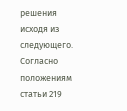решения исходя из следующего.
Согласно положениям статьи 219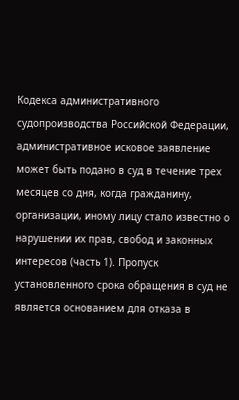Кодекса административного судопроизводства Российской Федерации, административное исковое заявление может быть подано в суд в течение трех месяцев со дня, когда гражданину, организации, иному лицу стало известно о нарушении их прав, свобод и законных интересов (часть 1). Пропуск установленного срока обращения в суд не является основанием для отказа в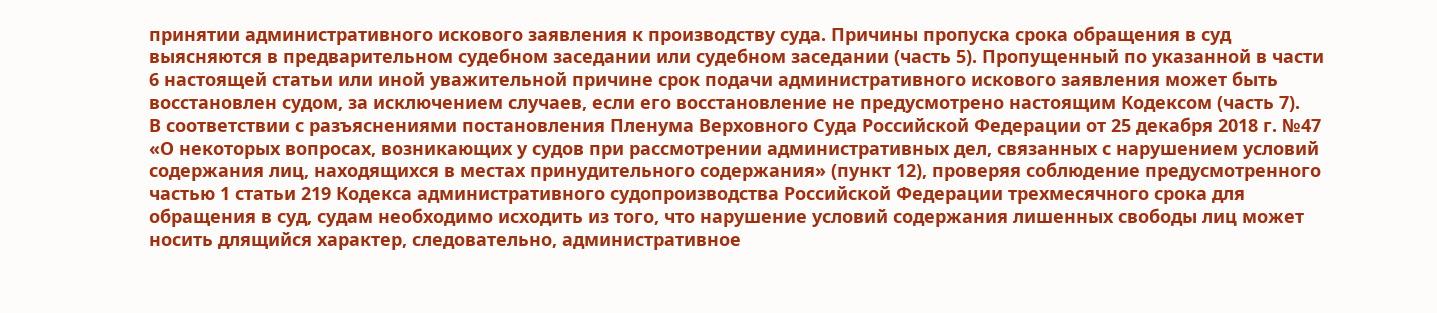принятии административного искового заявления к производству суда. Причины пропуска срока обращения в суд выясняются в предварительном судебном заседании или судебном заседании (часть 5). Пропущенный по указанной в части 6 настоящей статьи или иной уважительной причине срок подачи административного искового заявления может быть восстановлен судом, за исключением случаев, если его восстановление не предусмотрено настоящим Кодексом (часть 7).
В соответствии с разъяснениями постановления Пленума Верховного Суда Российской Федерации от 25 декабря 2018 г. №47 «О некоторых вопросах, возникающих у судов при рассмотрении административных дел, связанных с нарушением условий содержания лиц, находящихся в местах принудительного содержания» (пункт 12), проверяя соблюдение предусмотренного частью 1 статьи 219 Кодекса административного судопроизводства Российской Федерации трехмесячного срока для обращения в суд, судам необходимо исходить из того, что нарушение условий содержания лишенных свободы лиц может носить длящийся характер, следовательно, административное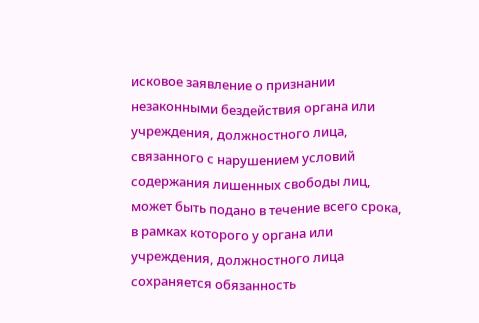исковое заявление о признании незаконными бездействия органа или учреждения, должностного лица, связанного с нарушением условий содержания лишенных свободы лиц, может быть подано в течение всего срока, в рамках которого у органа или учреждения, должностного лица сохраняется обязанность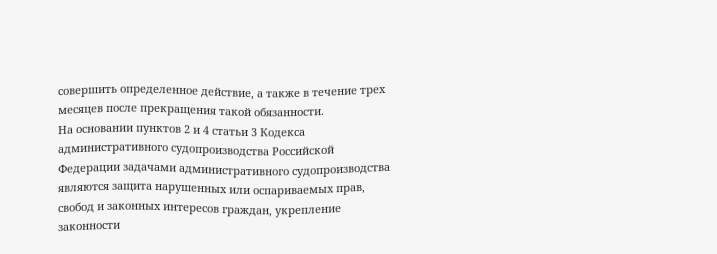совершить определенное действие, а также в течение трех месяцев после прекращения такой обязанности.
На основании пунктов 2 и 4 статьи 3 Кодекса административного судопроизводства Российской Федерации задачами административного судопроизводства являются защита нарушенных или оспариваемых прав, свобод и законных интересов граждан, укрепление законности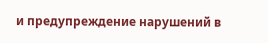и предупреждение нарушений в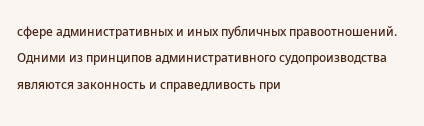сфере административных и иных публичных правоотношений.
Одними из принципов административного судопроизводства являются законность и справедливость при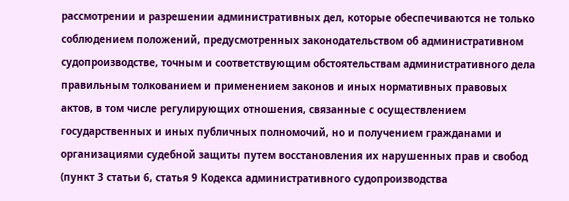рассмотрении и разрешении административных дел, которые обеспечиваются не только соблюдением положений, предусмотренных законодательством об административном судопроизводстве, точным и соответствующим обстоятельствам административного дела правильным толкованием и применением законов и иных нормативных правовых актов, в том числе регулирующих отношения, связанные с осуществлением государственных и иных публичных полномочий, но и получением гражданами и организациями судебной защиты путем восстановления их нарушенных прав и свобод (пункт 3 статьи 6, статья 9 Кодекса административного судопроизводства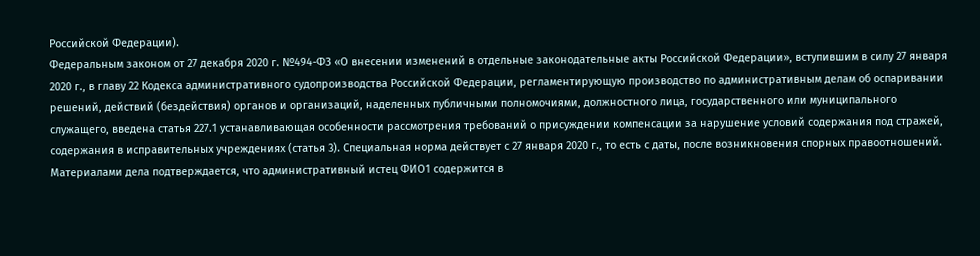Российской Федерации).
Федеральным законом от 27 декабря 2020 г. №494-ФЗ «О внесении изменений в отдельные законодательные акты Российской Федерации», вступившим в силу 27 января 2020 г., в главу 22 Кодекса административного судопроизводства Российской Федерации, регламентирующую производство по административным делам об оспаривании решений, действий (бездействия) органов и организаций, наделенных публичными полномочиями, должностного лица, государственного или муниципального служащего, введена статья 227.1 устанавливающая особенности рассмотрения требований о присуждении компенсации за нарушение условий содержания под стражей, содержания в исправительных учреждениях (статья 3). Специальная норма действует с 27 января 2020 г., то есть с даты, после возникновения спорных правоотношений.
Материалами дела подтверждается, что административный истец ФИО1 содержится в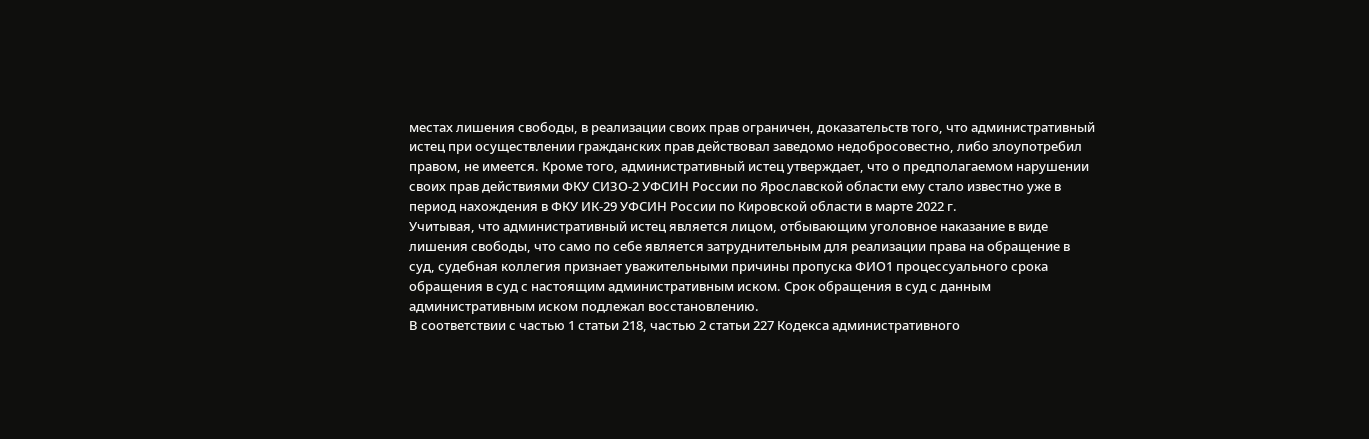местах лишения свободы, в реализации своих прав ограничен, доказательств того, что административный истец при осуществлении гражданских прав действовал заведомо недобросовестно, либо злоупотребил правом, не имеется. Кроме того, административный истец утверждает, что о предполагаемом нарушении своих прав действиями ФКУ СИЗО-2 УФСИН России по Ярославской области ему стало известно уже в период нахождения в ФКУ ИК-29 УФСИН России по Кировской области в марте 2022 г.
Учитывая, что административный истец является лицом, отбывающим уголовное наказание в виде лишения свободы, что само по себе является затруднительным для реализации права на обращение в суд, судебная коллегия признает уважительными причины пропуска ФИО1 процессуального срока обращения в суд с настоящим административным иском. Срок обращения в суд с данным административным иском подлежал восстановлению.
В соответствии с частью 1 статьи 218, частью 2 статьи 227 Кодекса административного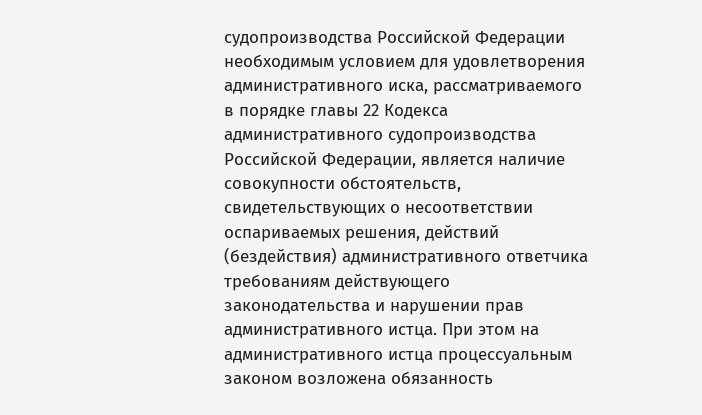судопроизводства Российской Федерации необходимым условием для удовлетворения административного иска, рассматриваемого в порядке главы 22 Кодекса административного судопроизводства Российской Федерации, является наличие совокупности обстоятельств, свидетельствующих о несоответствии оспариваемых решения, действий (бездействия) административного ответчика требованиям действующего законодательства и нарушении прав административного истца. При этом на административного истца процессуальным законом возложена обязанность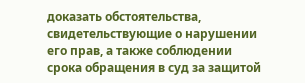доказать обстоятельства, свидетельствующие о нарушении его прав, а также соблюдении срока обращения в суд за защитой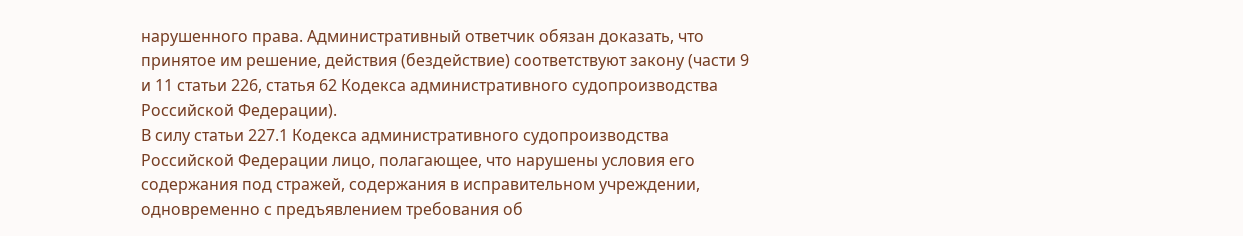нарушенного права. Административный ответчик обязан доказать, что принятое им решение, действия (бездействие) соответствуют закону (части 9 и 11 статьи 226, статья 62 Кодекса административного судопроизводства Российской Федерации).
В силу статьи 227.1 Кодекса административного судопроизводства Российской Федерации лицо, полагающее, что нарушены условия его содержания под стражей, содержания в исправительном учреждении, одновременно с предъявлением требования об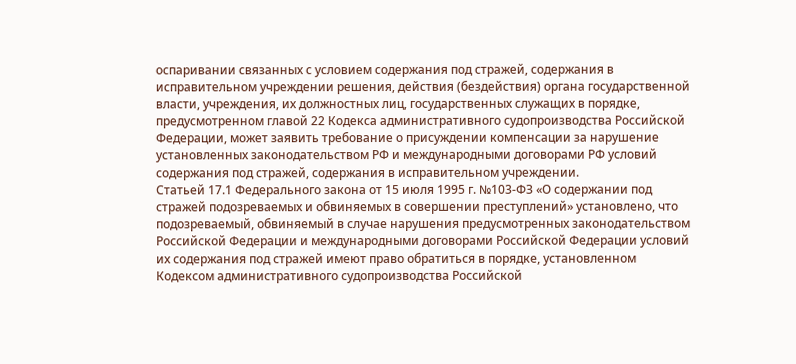оспаривании связанных с условием содержания под стражей, содержания в исправительном учреждении решения, действия (бездействия) органа государственной власти, учреждения, их должностных лиц, государственных служащих в порядке, предусмотренном главой 22 Кодекса административного судопроизводства Российской Федерации, может заявить требование о присуждении компенсации за нарушение установленных законодательством РФ и международными договорами РФ условий содержания под стражей, содержания в исправительном учреждении.
Статьей 17.1 Федерального закона от 15 июля 1995 г. №103-ФЗ «О содержании под стражей подозреваемых и обвиняемых в совершении преступлений» установлено, что подозреваемый, обвиняемый в случае нарушения предусмотренных законодательством Российской Федерации и международными договорами Российской Федерации условий их содержания под стражей имеют право обратиться в порядке, установленном Кодексом административного судопроизводства Российской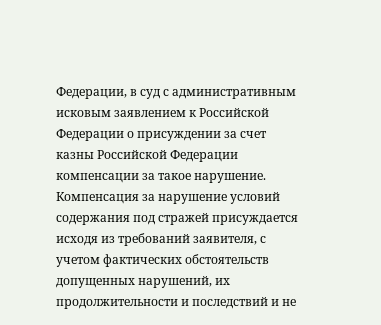Федерации, в суд с административным исковым заявлением к Российской Федерации о присуждении за счет казны Российской Федерации компенсации за такое нарушение.
Компенсация за нарушение условий содержания под стражей присуждается исходя из требований заявителя, с учетом фактических обстоятельств допущенных нарушений, их продолжительности и последствий и не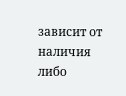зависит от наличия либо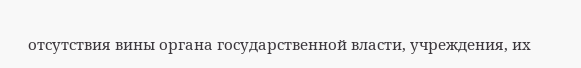отсутствия вины органа государственной власти, учреждения, их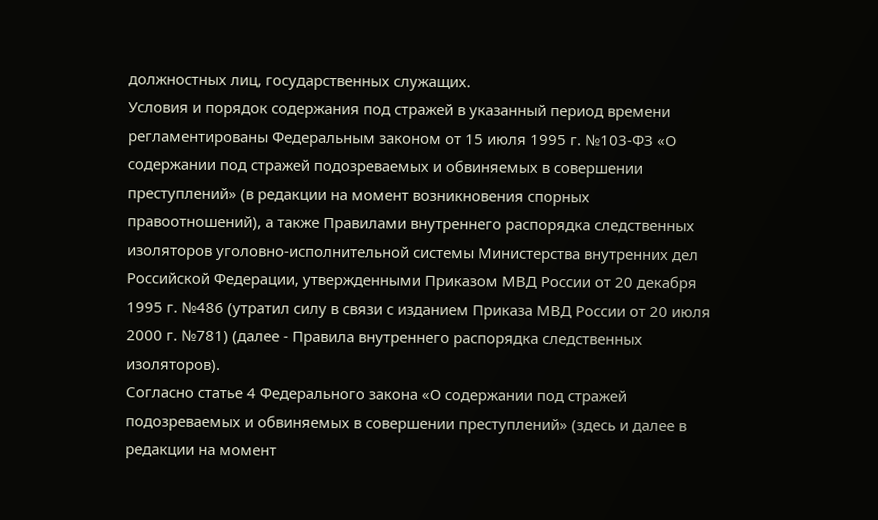должностных лиц, государственных служащих.
Условия и порядок содержания под стражей в указанный период времени регламентированы Федеральным законом от 15 июля 1995 г. №103-ФЗ «О содержании под стражей подозреваемых и обвиняемых в совершении преступлений» (в редакции на момент возникновения спорных правоотношений), а также Правилами внутреннего распорядка следственных изоляторов уголовно-исполнительной системы Министерства внутренних дел Российской Федерации, утвержденными Приказом МВД России от 20 декабря 1995 г. №486 (утратил силу в связи с изданием Приказа МВД России от 20 июля 2000 г. №781) (далее - Правила внутреннего распорядка следственных изоляторов).
Согласно статье 4 Федерального закона «О содержании под стражей подозреваемых и обвиняемых в совершении преступлений» (здесь и далее в редакции на момент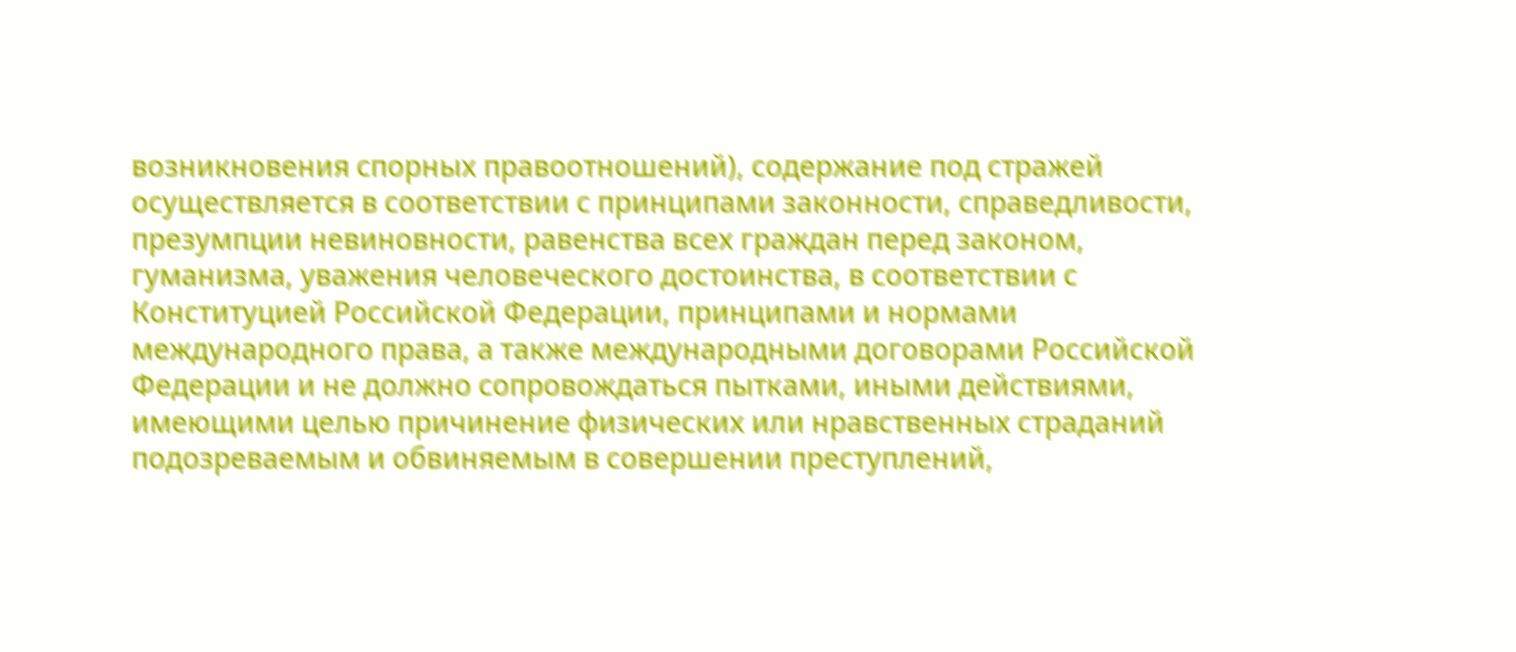возникновения спорных правоотношений), содержание под стражей осуществляется в соответствии с принципами законности, справедливости, презумпции невиновности, равенства всех граждан перед законом, гуманизма, уважения человеческого достоинства, в соответствии с Конституцией Российской Федерации, принципами и нормами международного права, а также международными договорами Российской Федерации и не должно сопровождаться пытками, иными действиями, имеющими целью причинение физических или нравственных страданий подозреваемым и обвиняемым в совершении преступлений,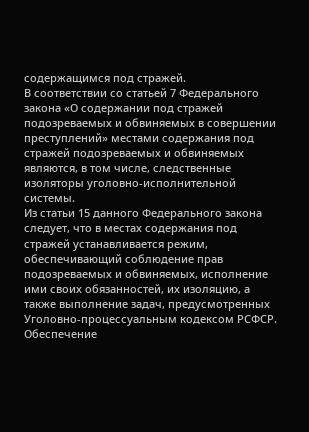содержащимся под стражей.
В соответствии со статьей 7 Федерального закона «О содержании под стражей подозреваемых и обвиняемых в совершении преступлений» местами содержания под стражей подозреваемых и обвиняемых являются, в том числе, следственные изоляторы уголовно-исполнительной системы.
Из статьи 15 данного Федерального закона следует, что в местах содержания под стражей устанавливается режим, обеспечивающий соблюдение прав подозреваемых и обвиняемых, исполнение ими своих обязанностей, их изоляцию, а также выполнение задач, предусмотренных Уголовно-процессуальным кодексом РСФСР. Обеспечение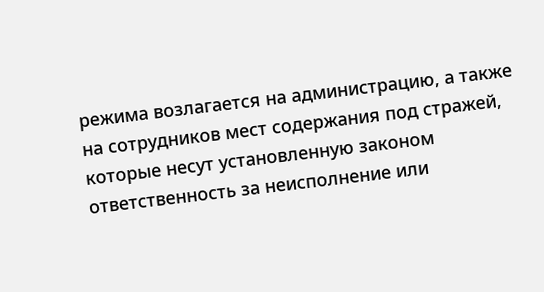режима возлагается на администрацию, а также на сотрудников мест содержания под стражей, которые несут установленную законом ответственность за неисполнение или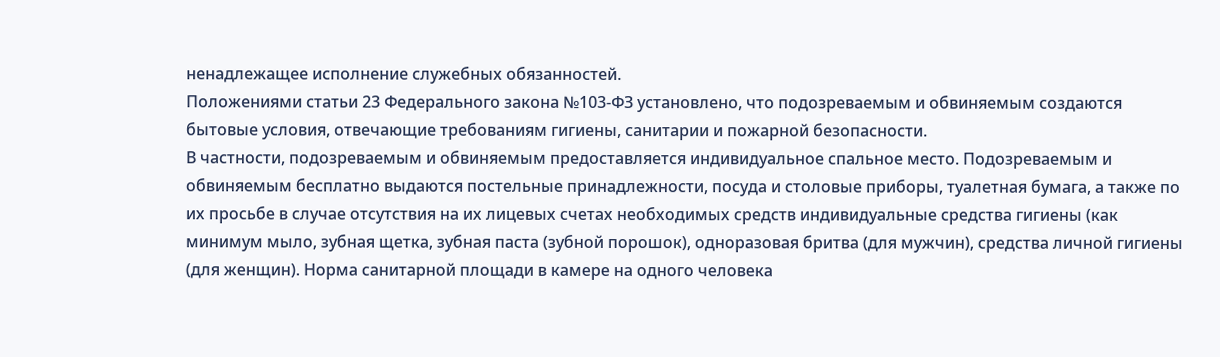ненадлежащее исполнение служебных обязанностей.
Положениями статьи 23 Федерального закона №103-ФЗ установлено, что подозреваемым и обвиняемым создаются бытовые условия, отвечающие требованиям гигиены, санитарии и пожарной безопасности.
В частности, подозреваемым и обвиняемым предоставляется индивидуальное спальное место. Подозреваемым и обвиняемым бесплатно выдаются постельные принадлежности, посуда и столовые приборы, туалетная бумага, а также по их просьбе в случае отсутствия на их лицевых счетах необходимых средств индивидуальные средства гигиены (как минимум мыло, зубная щетка, зубная паста (зубной порошок), одноразовая бритва (для мужчин), средства личной гигиены (для женщин). Норма санитарной площади в камере на одного человека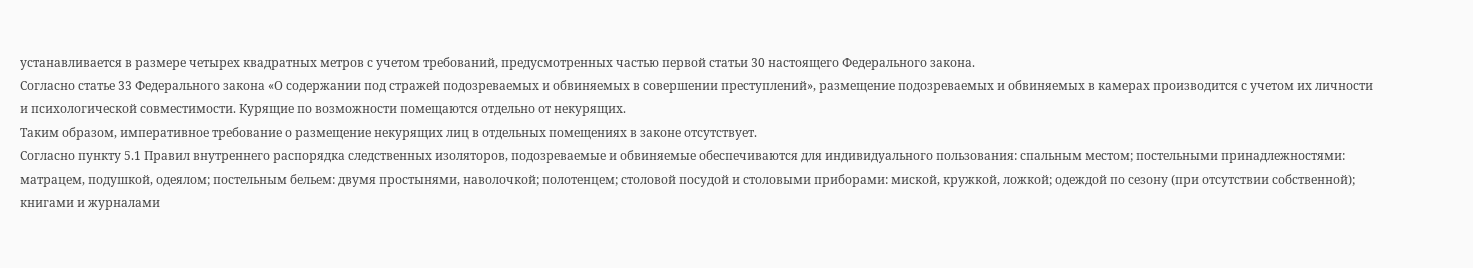устанавливается в размере четырех квадратных метров с учетом требований, предусмотренных частью первой статьи 30 настоящего Федерального закона.
Согласно статье 33 Федерального закона «О содержании под стражей подозреваемых и обвиняемых в совершении преступлений», размещение подозреваемых и обвиняемых в камерах производится с учетом их личности и психологической совместимости. Курящие по возможности помещаются отдельно от некурящих.
Таким образом, императивное требование о размещение некурящих лиц в отдельных помещениях в законе отсутствует.
Согласно пункту 5.1 Правил внутреннего распорядка следственных изоляторов, подозреваемые и обвиняемые обеспечиваются для индивидуального пользования: спальным местом; постельными принадлежностями: матрацем, подушкой, одеялом; постельным бельем: двумя простынями, наволочкой; полотенцем; столовой посудой и столовыми приборами: миской, кружкой, ложкой; одеждой по сезону (при отсутствии собственной); книгами и журналами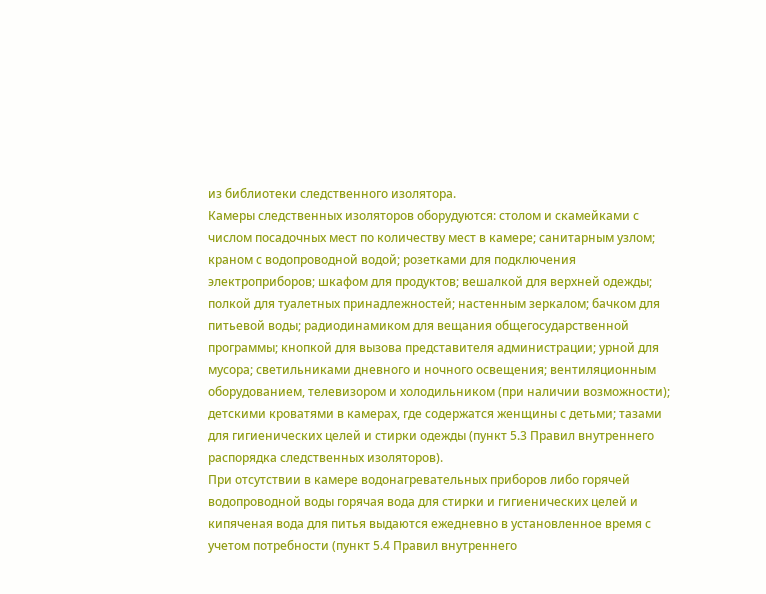из библиотеки следственного изолятора.
Камеры следственных изоляторов оборудуются: столом и скамейками с числом посадочных мест по количеству мест в камере; санитарным узлом; краном с водопроводной водой; розетками для подключения электроприборов; шкафом для продуктов; вешалкой для верхней одежды; полкой для туалетных принадлежностей; настенным зеркалом; бачком для питьевой воды; радиодинамиком для вещания общегосударственной программы; кнопкой для вызова представителя администрации; урной для мусора; светильниками дневного и ночного освещения; вентиляционным оборудованием, телевизором и холодильником (при наличии возможности); детскими кроватями в камерах, где содержатся женщины с детьми; тазами для гигиенических целей и стирки одежды (пункт 5.3 Правил внутреннего распорядка следственных изоляторов).
При отсутствии в камере водонагревательных приборов либо горячей водопроводной воды горячая вода для стирки и гигиенических целей и кипяченая вода для питья выдаются ежедневно в установленное время с учетом потребности (пункт 5.4 Правил внутреннего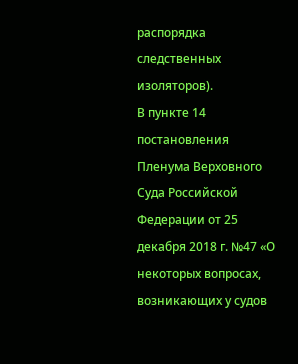распорядка следственных изоляторов).
В пункте 14 постановления Пленума Верховного Суда Российской Федерации от 25 декабря 2018 г. №47 «О некоторых вопросах, возникающих у судов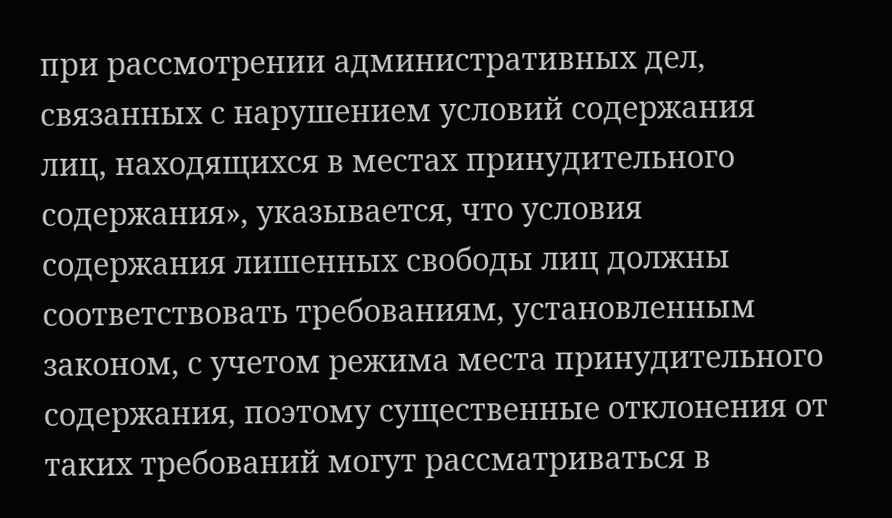при рассмотрении административных дел, связанных с нарушением условий содержания лиц, находящихся в местах принудительного содержания», указывается, что условия содержания лишенных свободы лиц должны соответствовать требованиям, установленным законом, с учетом режима места принудительного содержания, поэтому существенные отклонения от таких требований могут рассматриваться в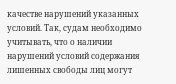качестве нарушений указанных условий. Так, судам необходимо учитывать, что о наличии нарушений условий содержания лишенных свободы лиц могут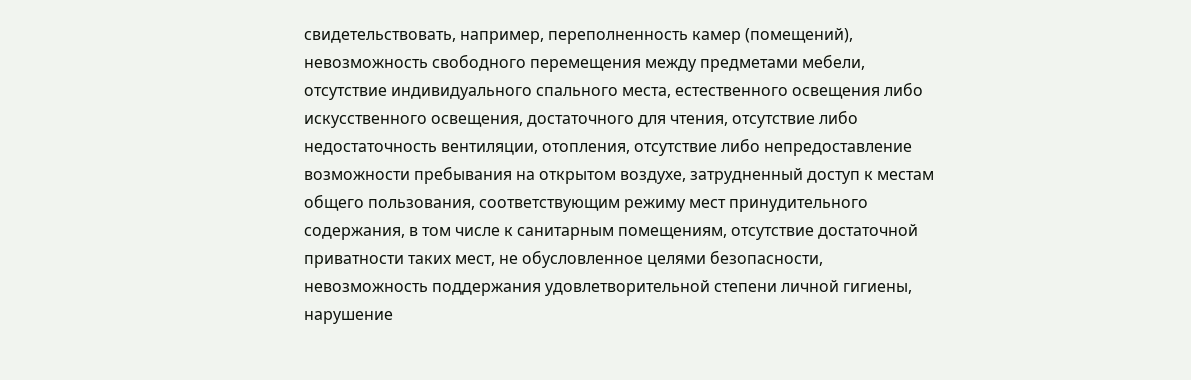свидетельствовать, например, переполненность камер (помещений), невозможность свободного перемещения между предметами мебели, отсутствие индивидуального спального места, естественного освещения либо искусственного освещения, достаточного для чтения, отсутствие либо недостаточность вентиляции, отопления, отсутствие либо непредоставление возможности пребывания на открытом воздухе, затрудненный доступ к местам общего пользования, соответствующим режиму мест принудительного содержания, в том числе к санитарным помещениям, отсутствие достаточной приватности таких мест, не обусловленное целями безопасности, невозможность поддержания удовлетворительной степени личной гигиены, нарушение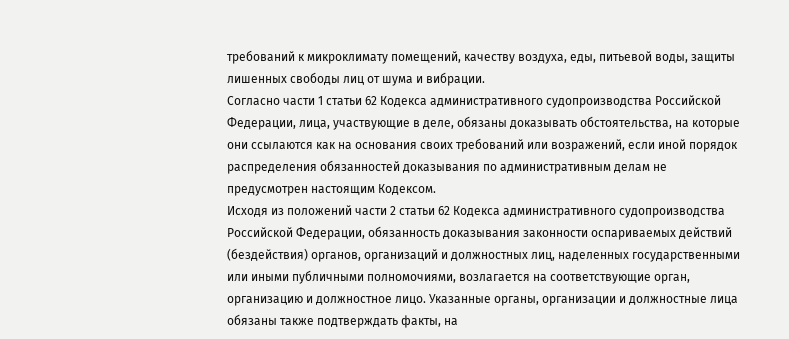требований к микроклимату помещений, качеству воздуха, еды, питьевой воды, защиты лишенных свободы лиц от шума и вибрации.
Согласно части 1 статьи 62 Кодекса административного судопроизводства Российской Федерации, лица, участвующие в деле, обязаны доказывать обстоятельства, на которые они ссылаются как на основания своих требований или возражений, если иной порядок распределения обязанностей доказывания по административным делам не предусмотрен настоящим Кодексом.
Исходя из положений части 2 статьи 62 Кодекса административного судопроизводства Российской Федерации, обязанность доказывания законности оспариваемых действий (бездействия) органов, организаций и должностных лиц, наделенных государственными или иными публичными полномочиями, возлагается на соответствующие орган, организацию и должностное лицо. Указанные органы, организации и должностные лица обязаны также подтверждать факты, на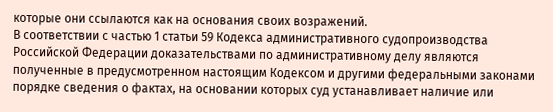которые они ссылаются как на основания своих возражений.
В соответствии с частью 1 статьи 59 Кодекса административного судопроизводства Российской Федерации доказательствами по административному делу являются полученные в предусмотренном настоящим Кодексом и другими федеральными законами порядке сведения о фактах, на основании которых суд устанавливает наличие или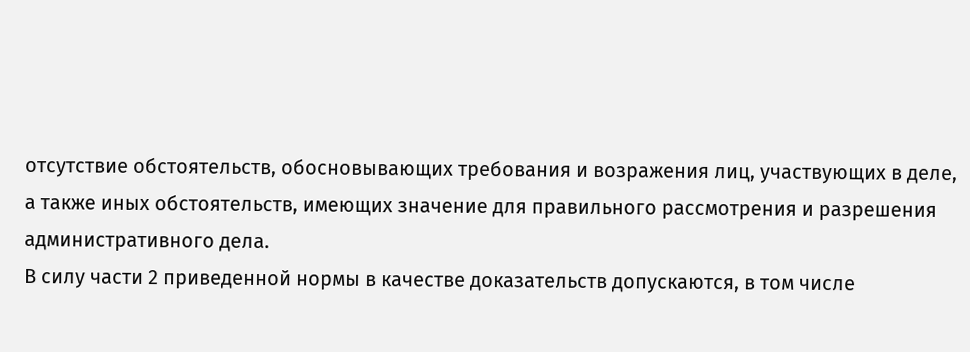отсутствие обстоятельств, обосновывающих требования и возражения лиц, участвующих в деле, а также иных обстоятельств, имеющих значение для правильного рассмотрения и разрешения административного дела.
В силу части 2 приведенной нормы в качестве доказательств допускаются, в том числе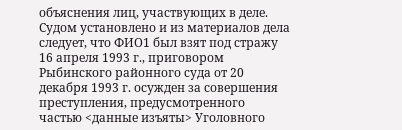объяснения лиц, участвующих в деле.
Судом установлено и из материалов дела следует, что ФИО1 был взят под стражу 16 апреля 1993 г., приговором Рыбинского районного суда от 20 декабря 1993 г. осужден за совершения преступления, предусмотренного частью <данные изъяты> Уголовного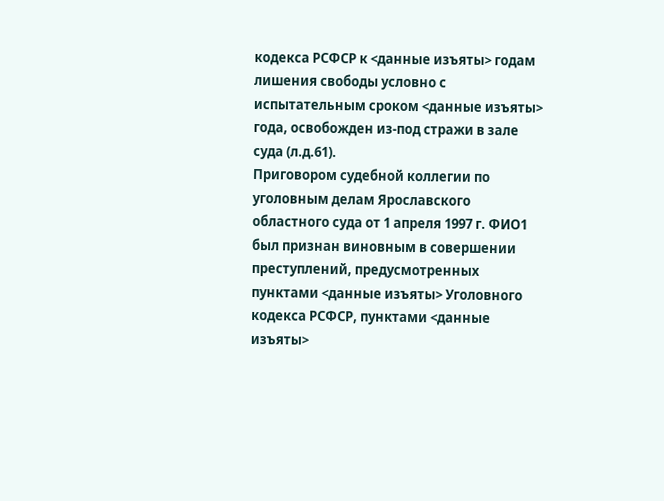кодекса РСФСР к <данные изъяты> годам лишения свободы условно с испытательным сроком <данные изъяты> года, освобожден из-под стражи в зале суда (л.д.61).
Приговором судебной коллегии по уголовным делам Ярославского областного суда от 1 апреля 1997 г. ФИО1 был признан виновным в совершении преступлений, предусмотренных пунктами <данные изъяты> Уголовного кодекса РСФСР, пунктами <данные изъяты>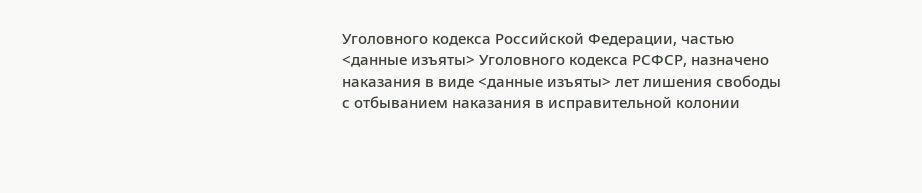Уголовного кодекса Российской Федерации, частью <данные изъяты> Уголовного кодекса РСФСР, назначено наказания в виде <данные изъяты> лет лишения свободы с отбыванием наказания в исправительной колонии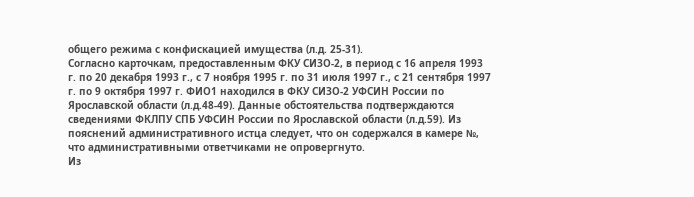общего режима с конфискацией имущества (л.д. 25-31).
Согласно карточкам, предоставленным ФКУ СИЗО-2, в период с 16 апреля 1993 г. по 20 декабря 1993 г., с 7 ноября 1995 г. по 31 июля 1997 г., с 21 сентября 1997 г. по 9 октября 1997 г. ФИО1 находился в ФКУ СИЗО-2 УФСИН России по Ярославской области (л.д.48-49). Данные обстоятельства подтверждаются сведениями ФКЛПУ СПБ УФСИН России по Ярославской области (л.д.59). Из пояснений административного истца следует, что он содержался в камере №, что административными ответчиками не опровергнуто.
Из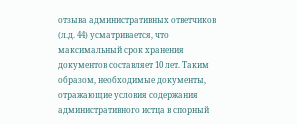отзыва административных ответчиков (л.д. 44) усматривается, что максимальный срок хранения документов составляет 10 лет. Таким образом, необходимые документы, отражающие условия содержания административного истца в спорный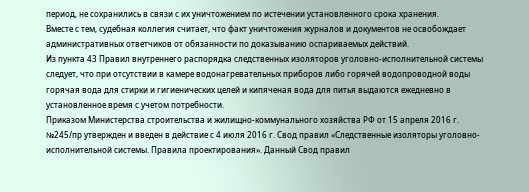период, не сохранились в связи с их уничтожением по истечении установленного срока хранения.
Вместе с тем, судебная коллегия считает, что факт уничтожения журналов и документов не освобождает административных ответчиков от обязанности по доказыванию оспариваемых действий.
Из пункта 43 Правил внутреннего распорядка следственных изоляторов уголовно-исполнительной системы следует, что при отсутствии в камере водонагревательных приборов либо горячей водопроводной воды горячая вода для стирки и гигиенических целей и кипяченая вода для питья выдаются ежедневно в установленное время с учетом потребности.
Приказом Министерства строительства и жилищно-коммунального хозяйства РФ от 15 апреля 2016 г. №245/пр утвержден и введен в действие с 4 июля 2016 г. Свод правил «Следственные изоляторы уголовно-исполнительной системы. Правила проектирования». Данный Свод правил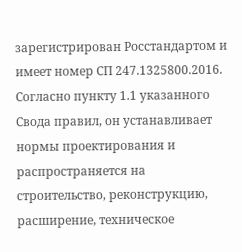зарегистрирован Росстандартом и имеет номер СП 247.1325800.2016.
Согласно пункту 1.1 указанного Свода правил, он устанавливает нормы проектирования и распространяется на строительство, реконструкцию, расширение, техническое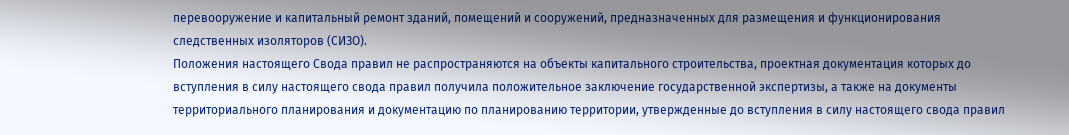перевооружение и капитальный ремонт зданий, помещений и сооружений, предназначенных для размещения и функционирования следственных изоляторов (СИЗО).
Положения настоящего Свода правил не распространяются на объекты капитального строительства, проектная документация которых до вступления в силу настоящего свода правил получила положительное заключение государственной экспертизы, а также на документы территориального планирования и документацию по планированию территории, утвержденные до вступления в силу настоящего свода правил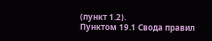(пункт 1.2).
Пунктом 19.1 Свода правил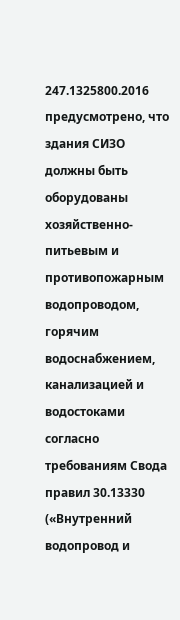247.1325800.2016 предусмотрено, что здания СИЗО должны быть оборудованы хозяйственно-питьевым и противопожарным водопроводом, горячим водоснабжением, канализацией и водостоками согласно требованиям Свода правил 30.13330 («Внутренний водопровод и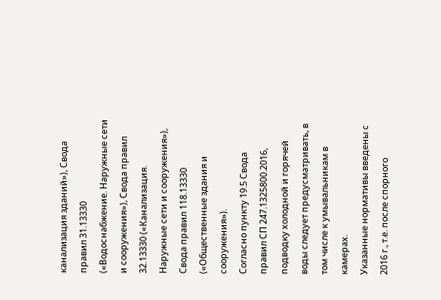канализация зданий»), Свода правил 31.13330 («Водоснабжение. Наружные сети и сооружения»), Свода правил 32.13330 («Канализация. Наружные сети и сооружения»), Свода правил 118.13330 («Общественные здания и сооружения»).
Согласно пункту 19.5 Свода правил СП 247.1325800.2016, подводку холодной и горячей воды следует предусматривать, в том числе к умывальникам в камерах.
Указанные нормативы введены с 2016 г., т.е. после спорного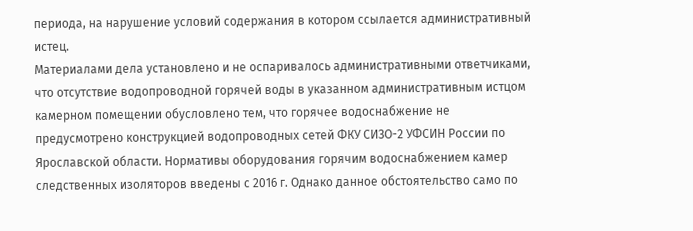периода, на нарушение условий содержания в котором ссылается административный истец.
Материалами дела установлено и не оспаривалось административными ответчиками, что отсутствие водопроводной горячей воды в указанном административным истцом камерном помещении обусловлено тем, что горячее водоснабжение не предусмотрено конструкцией водопроводных сетей ФКУ СИЗО-2 УФСИН России по Ярославской области. Нормативы оборудования горячим водоснабжением камер следственных изоляторов введены с 2016 г. Однако данное обстоятельство само по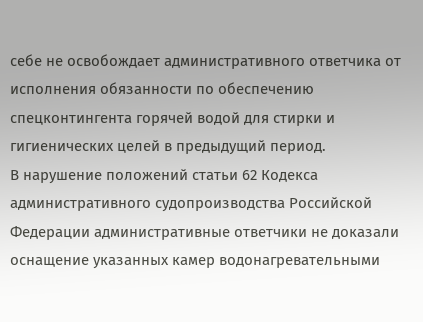себе не освобождает административного ответчика от исполнения обязанности по обеспечению спецконтингента горячей водой для стирки и гигиенических целей в предыдущий период.
В нарушение положений статьи 62 Кодекса административного судопроизводства Российской Федерации административные ответчики не доказали оснащение указанных камер водонагревательными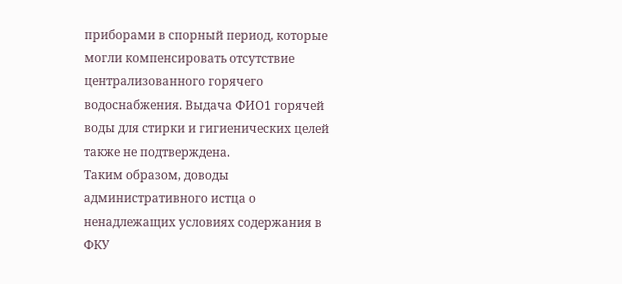приборами в спорный период, которые могли компенсировать отсутствие централизованного горячего водоснабжения. Выдача ФИО1 горячей воды для стирки и гигиенических целей также не подтверждена.
Таким образом, доводы административного истца о ненадлежащих условиях содержания в ФКУ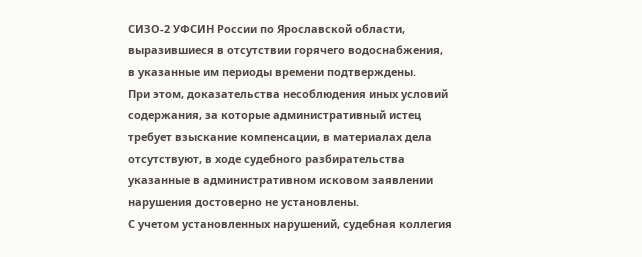СИЗО-2 УФСИН России по Ярославской области, выразившиеся в отсутствии горячего водоснабжения, в указанные им периоды времени подтверждены.
При этом, доказательства несоблюдения иных условий содержания, за которые административный истец требует взыскание компенсации, в материалах дела отсутствуют, в ходе судебного разбирательства указанные в административном исковом заявлении нарушения достоверно не установлены.
С учетом установленных нарушений, судебная коллегия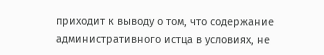приходит к выводу о том, что содержание административного истца в условиях, не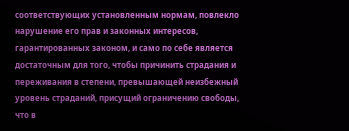соответствующих установленным нормам, повлекло нарушение его прав и законных интересов, гарантированных законом, и само по себе является достаточным для того, чтобы причинить страдания и переживания в степени, превышающей неизбежный уровень страданий, присущий ограничению свободы, что в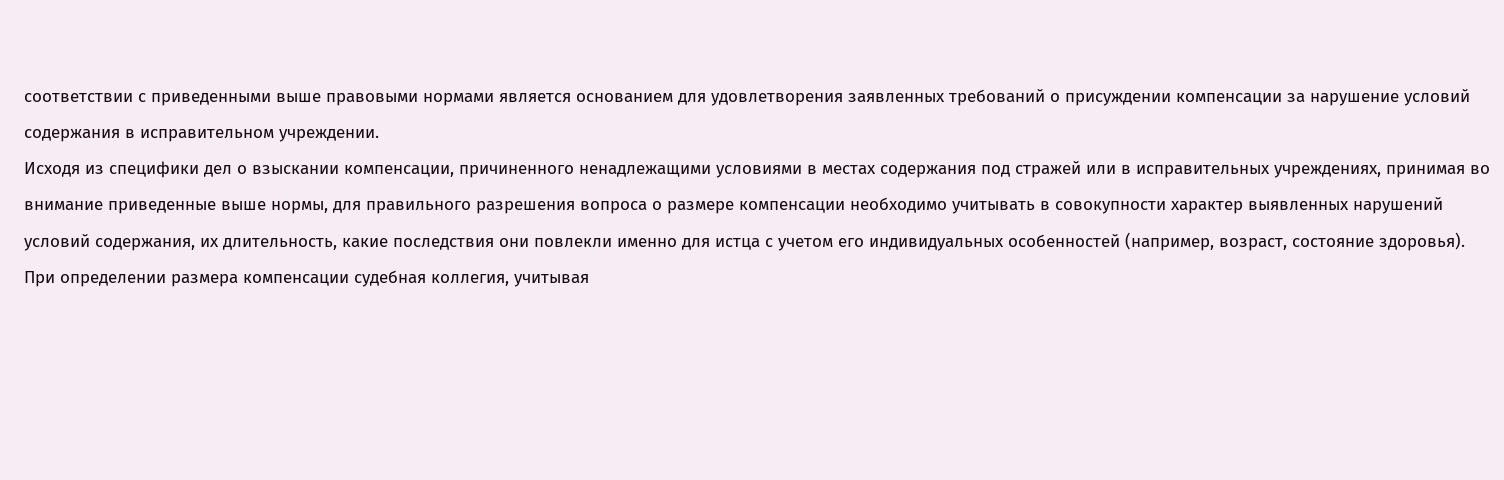соответствии с приведенными выше правовыми нормами является основанием для удовлетворения заявленных требований о присуждении компенсации за нарушение условий содержания в исправительном учреждении.
Исходя из специфики дел о взыскании компенсации, причиненного ненадлежащими условиями в местах содержания под стражей или в исправительных учреждениях, принимая во внимание приведенные выше нормы, для правильного разрешения вопроса о размере компенсации необходимо учитывать в совокупности характер выявленных нарушений условий содержания, их длительность, какие последствия они повлекли именно для истца с учетом его индивидуальных особенностей (например, возраст, состояние здоровья).
При определении размера компенсации судебная коллегия, учитывая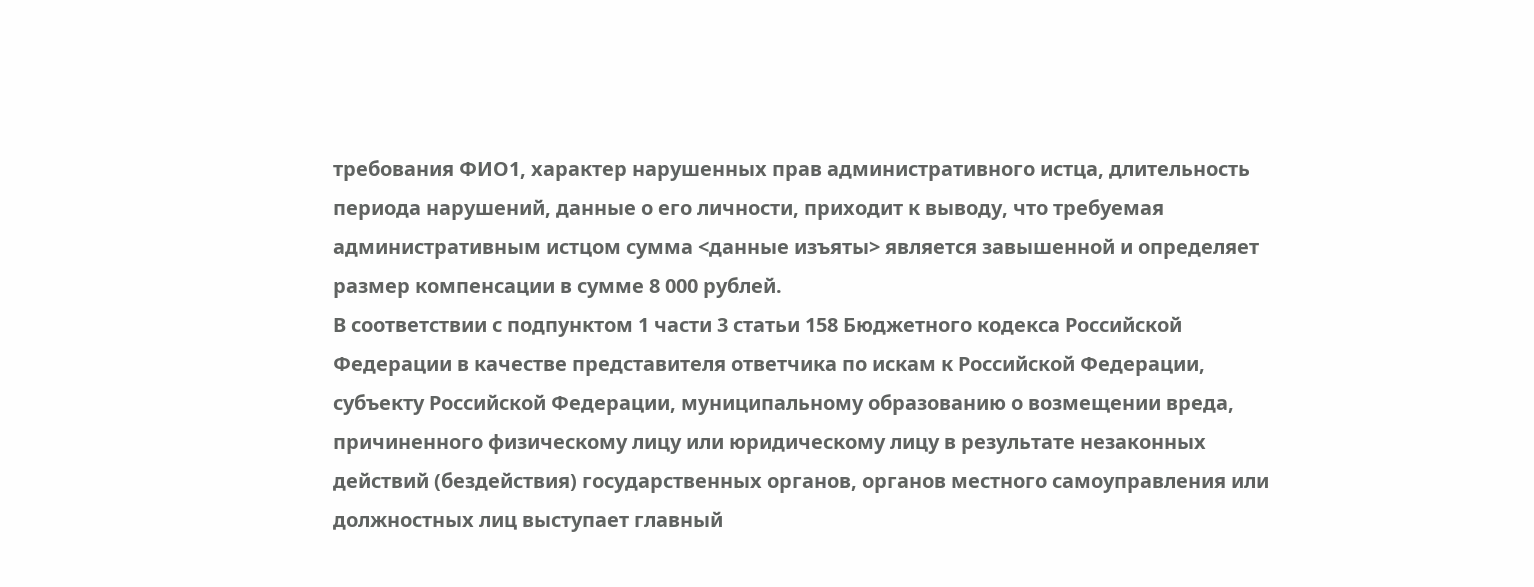требования ФИО1, характер нарушенных прав административного истца, длительность периода нарушений, данные о его личности, приходит к выводу, что требуемая административным истцом сумма <данные изъяты> является завышенной и определяет размер компенсации в сумме 8 000 рублей.
В соответствии с подпунктом 1 части 3 статьи 158 Бюджетного кодекса Российской Федерации в качестве представителя ответчика по искам к Российской Федерации, субъекту Российской Федерации, муниципальному образованию о возмещении вреда, причиненного физическому лицу или юридическому лицу в результате незаконных действий (бездействия) государственных органов, органов местного самоуправления или должностных лиц выступает главный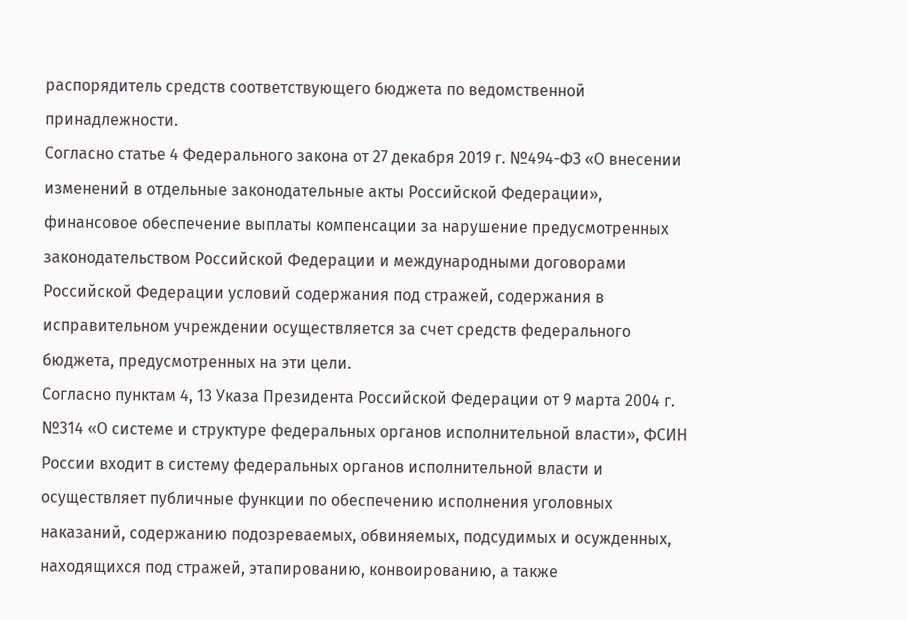распорядитель средств соответствующего бюджета по ведомственной принадлежности.
Согласно статье 4 Федерального закона от 27 декабря 2019 г. №494-ФЗ «О внесении изменений в отдельные законодательные акты Российской Федерации», финансовое обеспечение выплаты компенсации за нарушение предусмотренных законодательством Российской Федерации и международными договорами Российской Федерации условий содержания под стражей, содержания в исправительном учреждении осуществляется за счет средств федерального бюджета, предусмотренных на эти цели.
Согласно пунктам 4, 13 Указа Президента Российской Федерации от 9 марта 2004 г. №314 «О системе и структуре федеральных органов исполнительной власти», ФСИН России входит в систему федеральных органов исполнительной власти и осуществляет публичные функции по обеспечению исполнения уголовных наказаний, содержанию подозреваемых, обвиняемых, подсудимых и осужденных, находящихся под стражей, этапированию, конвоированию, а также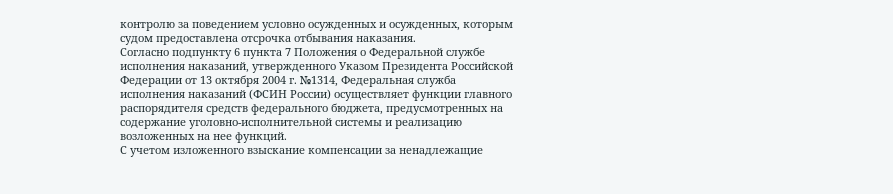контролю за поведением условно осужденных и осужденных, которым судом предоставлена отсрочка отбывания наказания.
Согласно подпункту 6 пункта 7 Положения о Федеральной службе исполнения наказаний, утвержденного Указом Президента Российской Федерации от 13 октября 2004 г. №1314, Федеральная служба исполнения наказаний (ФСИН России) осуществляет функции главного распорядителя средств федерального бюджета, предусмотренных на содержание уголовно-исполнительной системы и реализацию возложенных на нее функций.
С учетом изложенного взыскание компенсации за ненадлежащие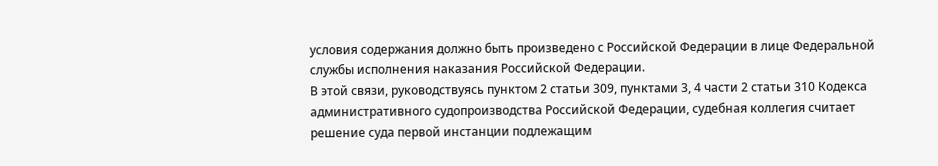условия содержания должно быть произведено с Российской Федерации в лице Федеральной службы исполнения наказания Российской Федерации.
В этой связи, руководствуясь пунктом 2 статьи 309, пунктами 3, 4 части 2 статьи 310 Кодекса административного судопроизводства Российской Федерации, судебная коллегия считает решение суда первой инстанции подлежащим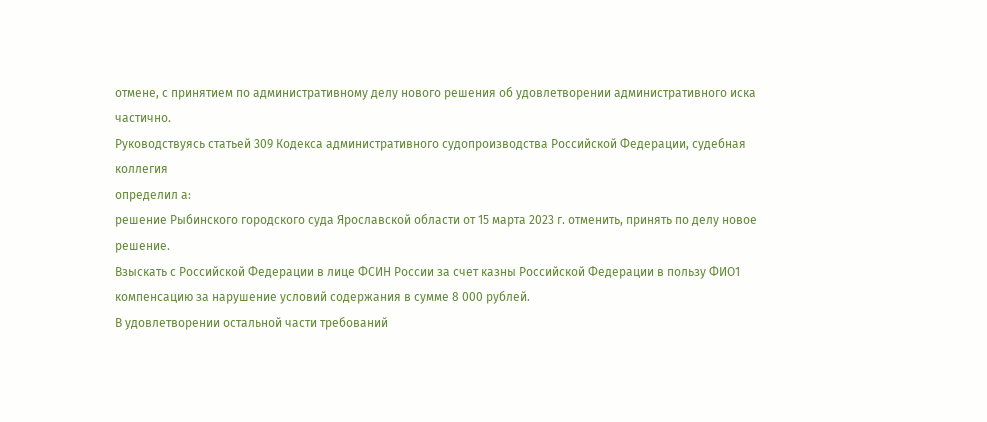отмене, с принятием по административному делу нового решения об удовлетворении административного иска частично.
Руководствуясь статьей 309 Кодекса административного судопроизводства Российской Федерации, судебная коллегия
определил а:
решение Рыбинского городского суда Ярославской области от 15 марта 2023 г. отменить, принять по делу новое решение.
Взыскать с Российской Федерации в лице ФСИН России за счет казны Российской Федерации в пользу ФИО1 компенсацию за нарушение условий содержания в сумме 8 000 рублей.
В удовлетворении остальной части требований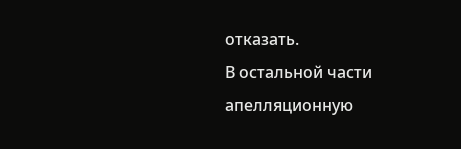отказать.
В остальной части апелляционную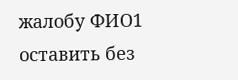жалобу ФИО1 оставить без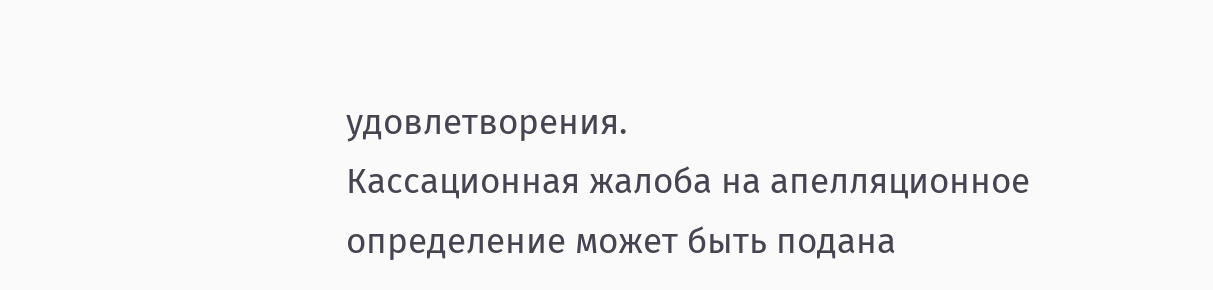удовлетворения.
Кассационная жалоба на апелляционное определение может быть подана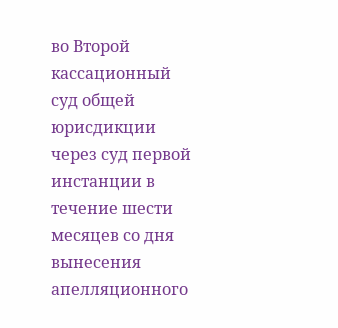во Второй кассационный суд общей юрисдикции через суд первой инстанции в течение шести месяцев со дня вынесения апелляционного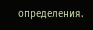определения.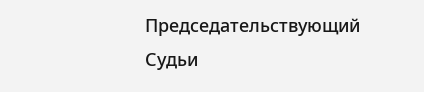Председательствующий
Судьи